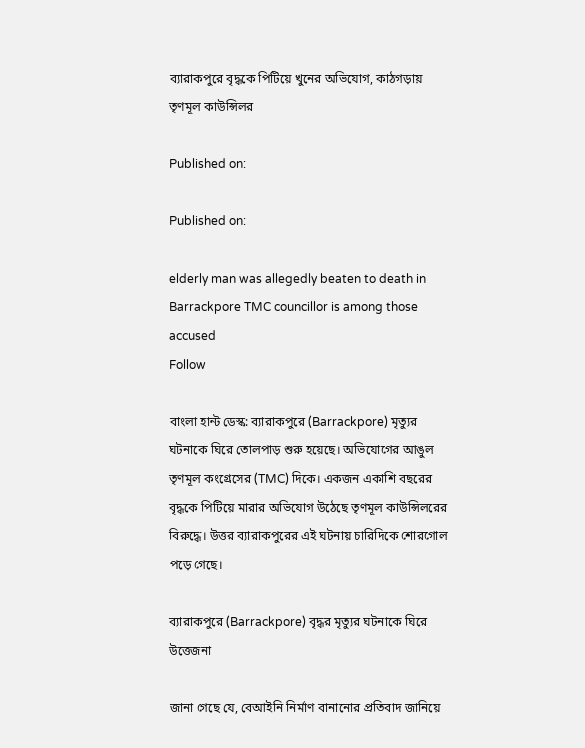ব্যারাকপুরে বৃদ্ধকে পিটিয়ে খুনের অভিযোগ, কাঠগড়ায় তৃণমূল কাউন্সিলর

Published on:

Published on:

elderly man was allegedly beaten to death in Barrackpore TMC councillor is among those accused
Follow

বাংলা হান্ট ডেস্ক: ব্যারাকপুরে (Barrackpore) মৃত্যুর ঘটনাকে ঘিরে তোলপাড় শুরু হয়েছে। অভিযোগের আঙুল তৃণমূল কংগ্রেসের (TMC) দিকে। একজন একাশি বছরের বৃদ্ধকে পিটিয়ে মারার অভিযোগ উঠেছে তৃণমূল কাউন্সিলরের বিরুদ্ধে। উত্তর ব্যারাকপুরের এই ঘটনায় চারিদিকে শোরগোল পড়ে গেছে।

ব্যারাকপুরে (Barrackpore) বৃদ্ধর মৃত্যুর ঘটনাকে ঘিরে উত্তেজনা

জানা গেছে যে, বেআইনি নির্মাণ বানানোর প্রতিবাদ জানিয়ে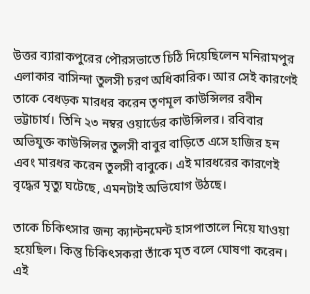উত্তর ব্যারাকপুরের পৌরসভাতে চিঠি দিয়েছিলেন মনিরামপুর এলাকার বাসিন্দা তুলসী চরণ অধিকারিক। আর সেই কারণেই তাকে বেধড়ক মারধর করেন তৃণমূল কাউন্সিলর রবীন ভট্টাচার্য। তিনি ২৩ নম্বর ওয়ার্ডের কাউন্সিলর। রবিবার অভিযুক্ত কাউন্সিলর তুলসী বাবুর বাড়িতে এসে হাজির হন এবং মারধর করেন তুলসী বাবুকে। এই মারধরের কারণেই বৃদ্ধের মৃত্যু ঘটেছে, এমনটাই অভিযোগ উঠছে।

তাকে চিকিৎসার জন্য ক্যান্টনমেন্ট হাসপাতালে নিয়ে যাওয়া হয়েছিল। কিন্তু চিকিৎসকরা তাঁকে মৃত বলে ঘোষণা করেন। এই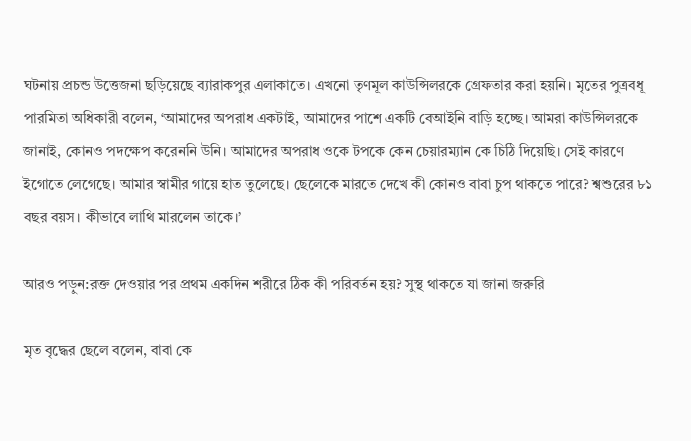ঘটনায় প্রচন্ড উত্তেজনা ছড়িয়েছে ব্যারাকপুর এলাকাতে। এখনো তৃণমূল কাউন্সিলরকে গ্রেফতার করা হয়নি। মৃতের পুত্রবধূ পারমিতা অধিকারী বলেন, ‘আমাদের অপরাধ একটাই, আমাদের পাশে একটি বেআইনি বাড়ি হচ্ছে। আমরা কাউন্সিলরকে জানাই, কোনও পদক্ষেপ করেননি উনি। আমাদের অপরাধ ওকে টপকে কেন চেয়ারম্যান কে চিঠি দিয়েছি। সেই কারণে ইগোতে লেগেছে। আমার স্বামীর গায়ে হাত তুলেছে। ছেলেকে মারতে দেখে কী কোনও বাবা চুপ থাকতে পারে? শ্বশুরের ৮১ বছর বয়স। কীভাবে লাথি মারলেন তাকে।’

আরও পড়ুন:রক্ত দেওয়ার পর প্রথম একদিন শরীরে ঠিক কী পরিবর্তন হয়? সুস্থ থাকতে যা জানা জরুরি

মৃত বৃদ্ধের ছেলে বলেন, বাবা কে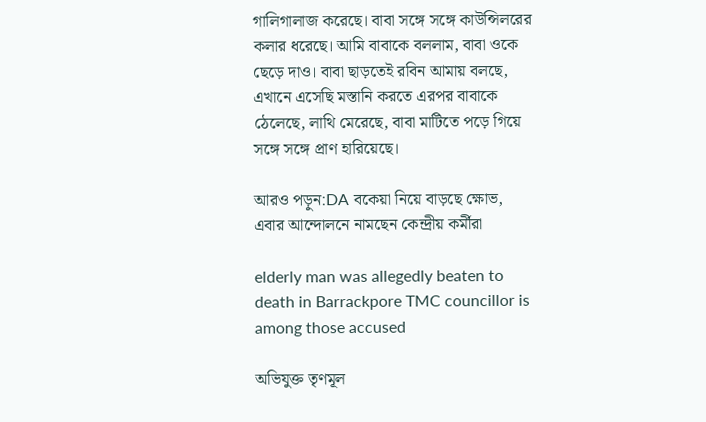গালিগালাজ করেছে। বাবা সঙ্গে সঙ্গে কাউন্সিলরের কলার ধরেছে। আমি বাবাকে বললাম, বাবা ওকে ছেড়ে দাও। বাবা ছাড়তেই রবিন আমায় বলছে, এখানে এসেছি মস্তানি করতে এরপর বাবাকে ঠেলেছে, লাথি মেরেছে, বাবা মাটিতে পড়ে গিয়ে সঙ্গে সঙ্গে প্রাণ হারিয়েছে।

আরও পড়ুন:DA বকেয়া নিয়ে বাড়ছে ক্ষোভ, এবার আন্দোলনে নামছেন কেন্দ্রীয় কর্মীরা

elderly man was allegedly beaten to death in Barrackpore TMC councillor is among those accused

অভিযুক্ত তৃণমূল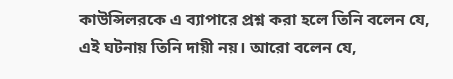কাউন্সিলরকে এ ব্যাপারে প্রশ্ন করা হলে তিনি বলেন যে, এই ঘটনায় তিনি দায়ী নয়। আরো বলেন যে,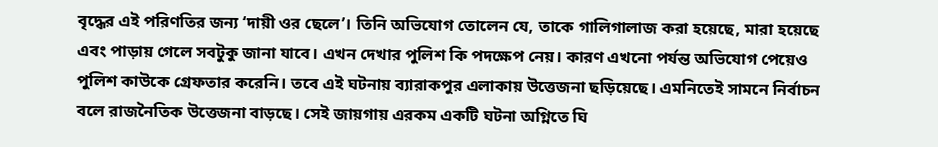বৃদ্ধের এই পরিণতির জন্য ‘দায়ী ওর ছেলে’। তিনি অভিযোগ তোলেন যে, তাকে গালিগালাজ করা হয়েছে, মারা হয়েছে এবং পাড়ায় গেলে সবটুকু জানা যাবে। এখন দেখার পুলিশ কি পদক্ষেপ নেয়। কারণ এখনো পর্যন্ত অভিযোগ পেয়েও পুলিশ কাউকে গ্রেফতার করেনি। তবে এই ঘটনায় ব্যারাকপুর এলাকায় উত্তেজনা ছড়িয়েছে। এমনিতেই সামনে নির্বাচন বলে রাজনৈতিক উত্তেজনা বাড়ছে। সেই জায়গায় এরকম একটি ঘটনা অগ্নিতে ঘি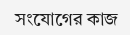সংযোগের কাজ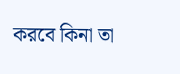করবে কিনা তা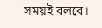সময়ই বলবে।